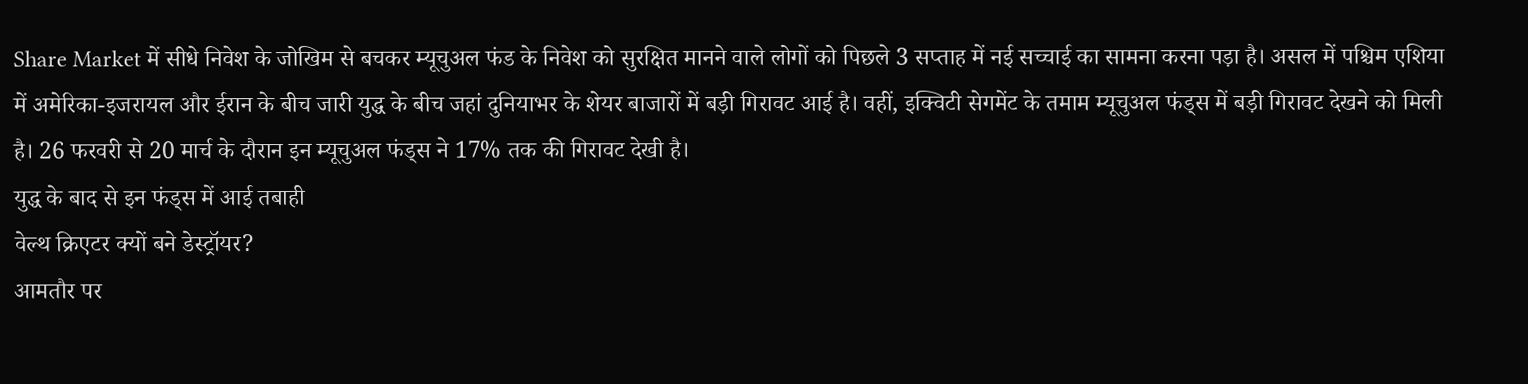Share Market में सीधे निवेश के जोखिम से बचकर म्यूचुअल फंड के निवेश को सुरक्षित मानने वाले लोगों को पिछले 3 सप्ताह में नई सच्चाई का सामना करना पड़ा है। असल में पश्चिम एशिया में अमेरिका-इजरायल और ईरान के बीच जारी युद्ध के बीच जहां दुनियाभर के शेयर बाजारों में बड़ी गिरावट आई है। वहीं, इक्विटी सेगमेंट के तमाम म्यूचुअल फंड्स में बड़ी गिरावट देखने को मिली है। 26 फरवरी से 20 मार्च के दौरान इन म्यूचुअल फंड्स ने 17% तक की गिरावट देखी है।
युद्ध के बाद से इन फंड्स में आई तबाही
वेल्थ क्रिएटर क्यों बने डेस्ट्रॉयर?
आमतौर पर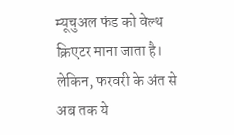म्यूचुअल फंड को वेल्थ क्रिएटर माना जाता है। लेकिन, फरवरी के अंत से अब तक ये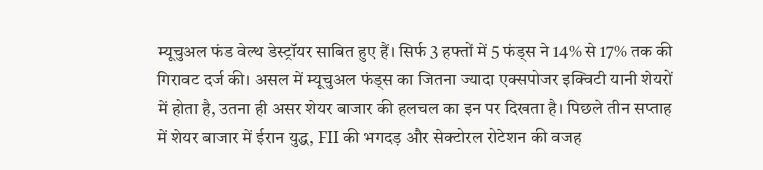म्यूचुअल फंड वेल्थ डेस्ट्रॉयर साबित हुए हैं। सिर्फ 3 हफ्तों में 5 फंड्स ने 14% से 17% तक की गिरावट दर्ज की। असल में म्यूचुअल फंड्स का जितना ज्यादा एक्सपोजर इक्विटी यानी शेयरों में होता है, उतना ही असर शेयर बाजार की हलचल का इन पर दिखता है। पिछले तीन सप्ताह में शेयर बाजार में ईरान युद्ध, FII की भगदड़ और सेक्टोरल रोटेशन की वजह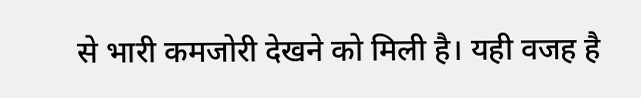से भारी कमजोरी देखने को मिली है। यही वजह है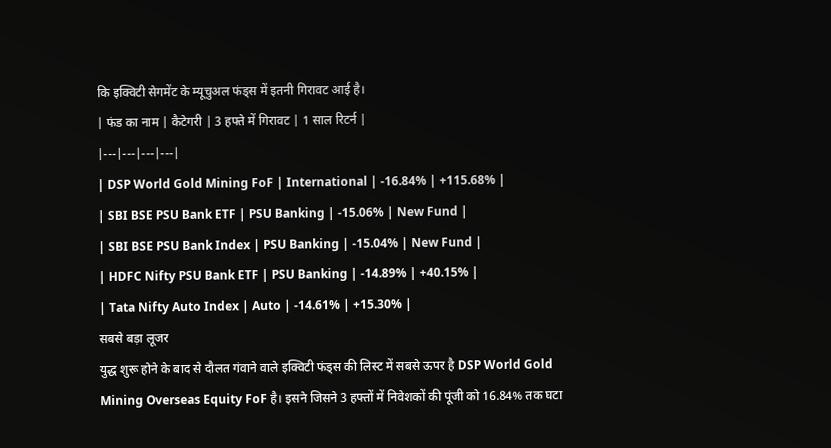कि इक्विटी सेगमेंट के म्यूचुअल फंड्स में इतनी गिरावट आई है।
| फंड का नाम | कैटेगरी | 3 हफ्ते में गिरावट | 1 साल रिटर्न |
|---|---|---|---|
| DSP World Gold Mining FoF | International | -16.84% | +115.68% |
| SBI BSE PSU Bank ETF | PSU Banking | -15.06% | New Fund |
| SBI BSE PSU Bank Index | PSU Banking | -15.04% | New Fund |
| HDFC Nifty PSU Bank ETF | PSU Banking | -14.89% | +40.15% |
| Tata Nifty Auto Index | Auto | -14.61% | +15.30% |
सबसे बड़ा लूजर
युद्ध शुरू होने के बाद से दौलत गंवाने वाले इक्विटी फंड्स की लिस्ट में सबसे ऊपर है DSP World Gold Mining Overseas Equity FoF है। इसने जिसने 3 हफ्तों में निवेशकों की पूंजी को 16.84% तक घटा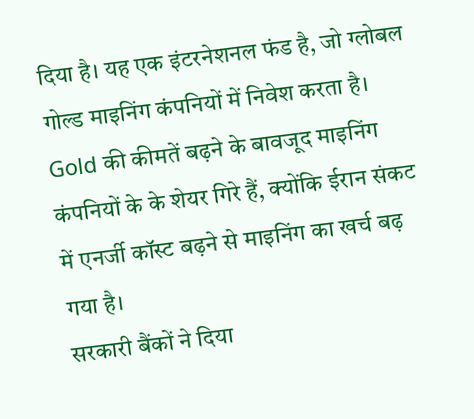दिया है। यह एक इंटरनेशनल फंड है, जो ग्लोबल गोल्ड माइनिंग कंपनियों में निवेश करता है। Gold की कीमतें बढ़ने के बावजूद माइनिंग कंपनियों के के शेयर गिरे हैं, क्योंकि ईरान संकट में एनर्जी कॉस्ट बढ़ने से माइनिंग का खर्च बढ़ गया है।
सरकारी बैंकों ने दिया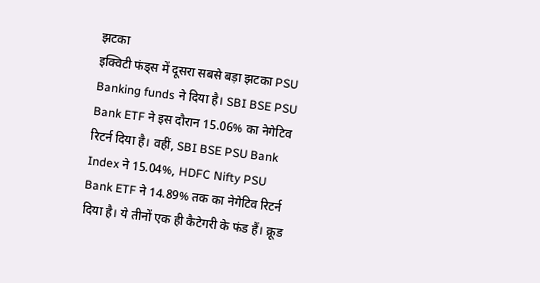झटका
इक्विटी फंड्स में दूसरा सबसे बड़ा झटका PSU Banking funds ने दिया है। SBI BSE PSU Bank ETF ने इस दौरान 15.06% का नेगेटिव रिटर्न दिया है। वहीं, SBI BSE PSU Bank Index ने 15.04%, HDFC Nifty PSU Bank ETF ने 14.89% तक का नेगेटिव रिटर्न दिया है। ये तीनों एक ही कैटेगरी के फंड हैं। क्रूड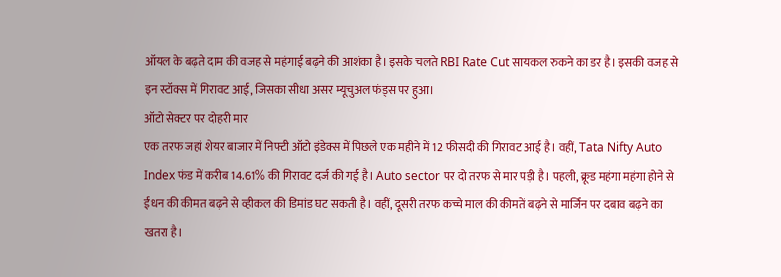ऑयल के बढ़ते दाम की वजह से महंगाई बढ़ने की आशंका है। इसके चलते RBI Rate Cut सायकल रुकने का डर है। इसकी वजह से इन स्टॉक्स में गिरावट आई, जिसका सीधा असर म्यूचुअल फंड्स पर हुआ।
ऑटो सेक्टर पर दोहरी मार
एक तरफ जहां शेयर बाजार में निफ्टी ऑटो इंडेक्स में पिछले एक महीने में 12 फीसदी की गिरावट आई है। वहीं, Tata Nifty Auto Index फंड में करीब 14.61% की गिरावट दर्ज की गई है। Auto sector पर दो तरफ से मार पड़ी है। पहली, क्रूड महंगा महंगा होने से ईंधन की कीमत बढ़ने से व्हीकल की डिमांड घट सकती है। वहीं, दूसरी तरफ कच्चे माल की कीमतें बढ़ने से मार्जिन पर दबाव बढ़ने का खतरा है।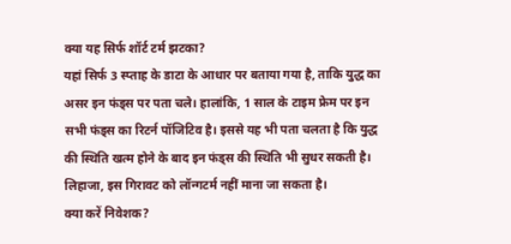क्या यह सिर्फ शॉर्ट टर्म झटका?
यहां सिर्फ 3 स्प्ताह के डाटा के आधार पर बताया गया है, ताकि युद्ध का असर इन फंड्स पर पता चले। हालांकि, 1 साल के टाइम फ्रेम पर इन सभी फंड्स का रिटर्न पॉजिटिव है। इससे यह भी पता चलता है कि युद्ध की स्थिति खत्म होने के बाद इन फंड्स की स्थिति भी सुधर सकती है। लिहाजा, इस गिरावट को लॉन्गटर्म नहीं माना जा सकता है।
क्या करें निवेशक?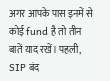अगर आपके पास इनमें से कोई fund है तो तीन बातें याद रखें। पहली, SIP बंद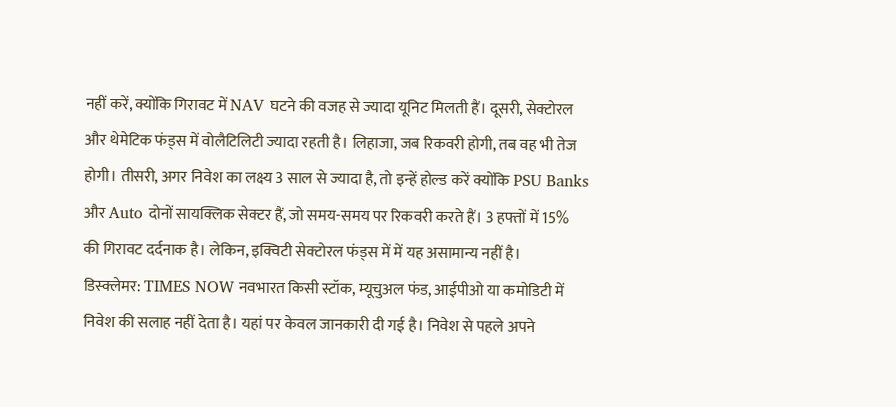नहीं करें, क्योंकि गिरावट में NAV घटने की वजह से ज्यादा यूनिट मिलती हैं। दूसरी, सेक्टोरल और थेमेटिक फंड्स में वोलैटिलिटी ज्यादा रहती है। लिहाजा, जब रिकवरी होगी, तब वह भी तेज होगी। तीसरी, अगर निवेश का लक्ष्य 3 साल से ज्यादा है, तो इन्हें होल्ड करें क्योंकि PSU Banks और Auto दोनों सायक्लिक सेक्टर हैं, जो समय-समय पर रिकवरी करते हैं। 3 हफ्तों में 15% की गिरावट दर्दनाक है। लेकिन, इक्विटी सेक्टोरल फंड्स में में यह असामान्य नहीं है।
डिस्क्लेमर: TIMES NOW नवभारत किसी स्टॉक, म्यूचुअल फंड, आईपीओ या कमोडिटी में निवेश की सलाह नहीं देता है। यहां पर केवल जानकारी दी गई है। निवेश से पहले अपने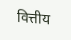वित्तीय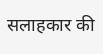सलाहकार की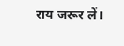राय जरूर लें।